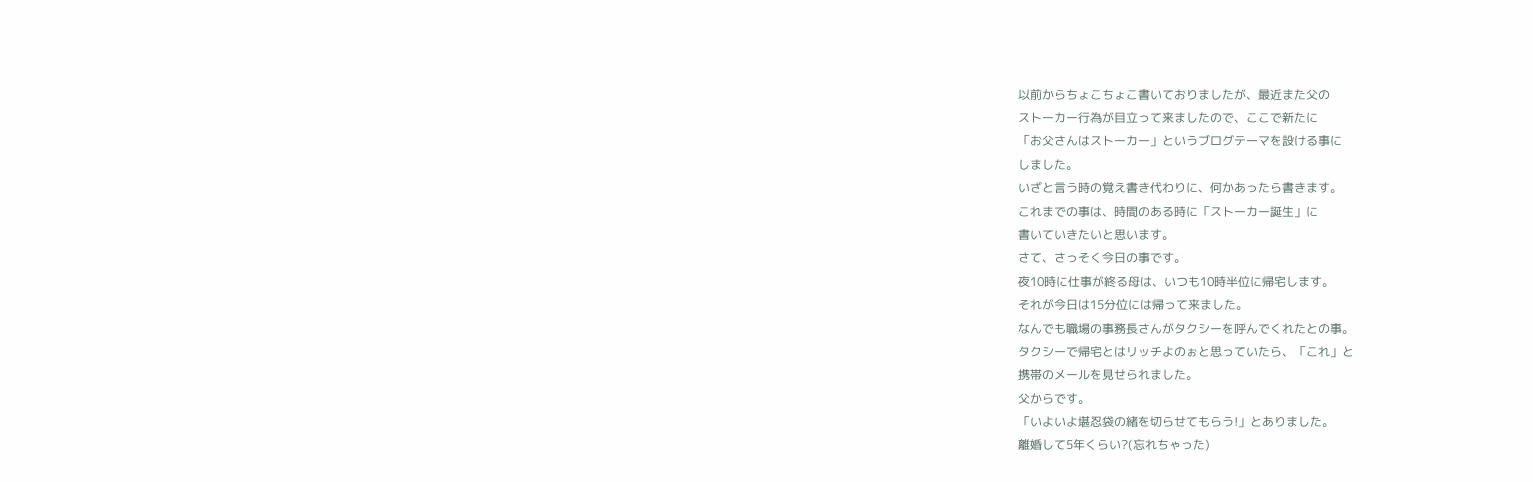以前からちょこちょこ書いておりましたが、最近また父の
ストーカー行為が目立って来ましたので、ここで新たに
「お父さんはストーカー」というブログテーマを設ける事に
しました。
いざと言う時の覚え書き代わりに、何かあったら書きます。
これまでの事は、時間のある時に「ストーカー誕生」に
書いていきたいと思います。
さて、さっそく今日の事です。
夜10時に仕事が終る母は、いつも10時半位に帰宅します。
それが今日は15分位には帰って来ました。
なんでも職場の事務長さんがタクシーを呼んでくれたとの事。
タクシーで帰宅とはリッチよのぉと思っていたら、「これ」と
携帯のメールを見せられました。
父からです。
「いよいよ堪忍袋の緒を切らせてもらう!」とありました。
離婚して5年くらい?(忘れちゃった)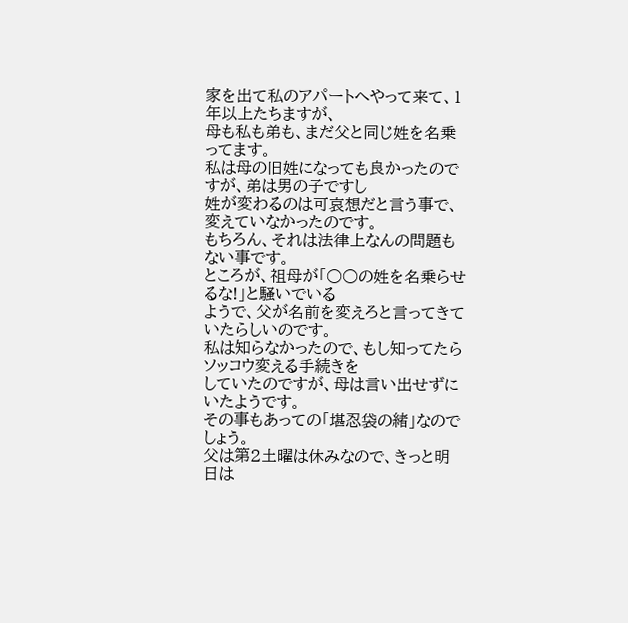家を出て私のアパートへやって来て、1年以上たちますが、
母も私も弟も、まだ父と同じ姓を名乗ってます。
私は母の旧姓になっても良かったのですが、弟は男の子ですし
姓が変わるのは可哀想だと言う事で、変えていなかったのです。
もちろん、それは法律上なんの問題もない事です。
ところが、祖母が「○○の姓を名乗らせるな!」と騒いでいる
ようで、父が名前を変えろと言ってきていたらしいのです。
私は知らなかったので、もし知ってたらソッコウ変える手続きを
していたのですが、母は言い出せずにいたようです。
その事もあっての「堪忍袋の緒」なのでしょう。
父は第2土曜は休みなので、きっと明日は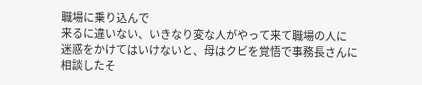職場に乗り込んで
来るに違いない、いきなり変な人がやって来て職場の人に
迷惑をかけてはいけないと、母はクビを覚悟で事務長さんに
相談したそ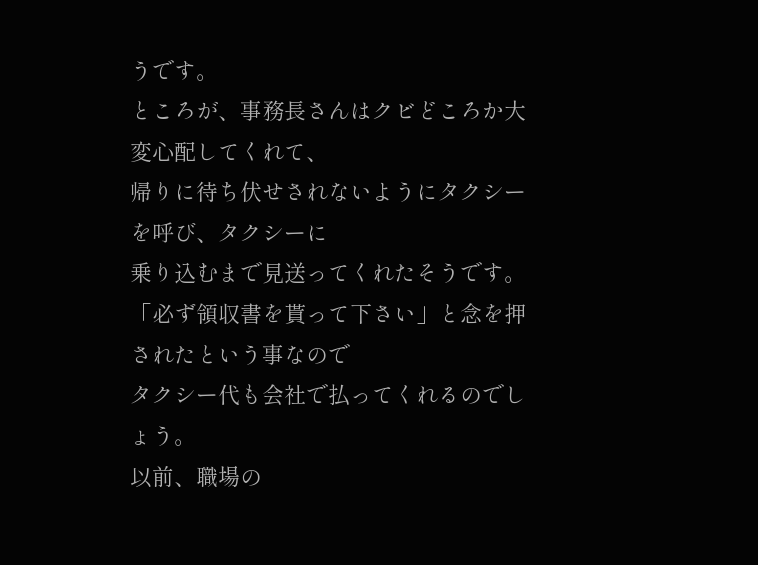うです。
ところが、事務長さんはクビどころか大変心配してくれて、
帰りに待ち伏せされないようにタクシーを呼び、タクシーに
乗り込むまで見送ってくれたそうです。
「必ず領収書を貰って下さい」と念を押されたという事なので
タクシー代も会社で払ってくれるのでしょう。
以前、職場の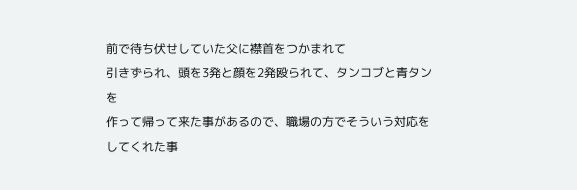前で待ち伏せしていた父に襟首をつかまれて
引きずられ、頭を3発と顔を2発殴られて、タンコブと青タンを
作って帰って来た事があるので、職場の方でそういう対応を
してくれた事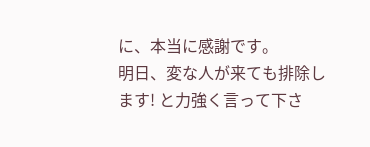に、本当に感謝です。
明日、変な人が来ても排除します! と力強く言って下さ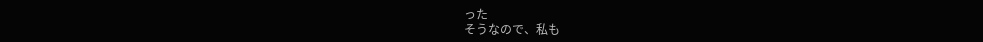った
そうなので、私も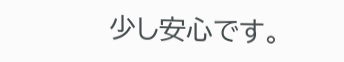少し安心です。